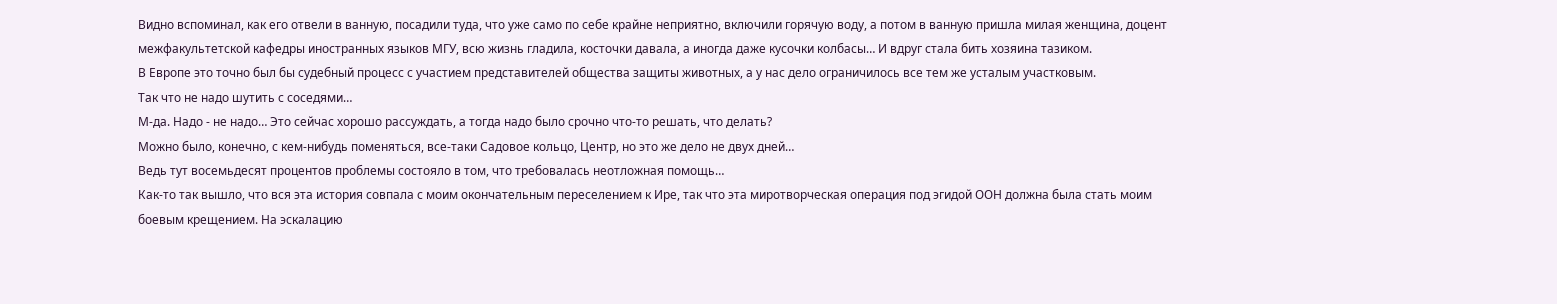Видно вспоминал, как его отвели в ванную, посадили туда, что уже само по себе крайне неприятно, включили горячую воду, а потом в ванную пришла милая женщина, доцент межфакультетской кафедры иностранных языков МГУ, всю жизнь гладила, косточки давала, а иногда даже кусочки колбасы… И вдруг стала бить хозяина тазиком.
В Европе это точно был бы судебный процесс с участием представителей общества защиты животных, а у нас дело ограничилось все тем же усталым участковым.
Так что не надо шутить с соседями…
М-да. Надо - не надо… Это сейчас хорошо рассуждать, а тогда надо было срочно что-то решать, что делать?
Можно было, конечно, с кем-нибудь поменяться, все-таки Садовое кольцо, Центр, но это же дело не двух дней…
Ведь тут восемьдесят процентов проблемы состояло в том, что требовалась неотложная помощь…
Как-то так вышло, что вся эта история совпала с моим окончательным переселением к Ире, так что эта миротворческая операция под эгидой ООН должна была стать моим боевым крещением. На эскалацию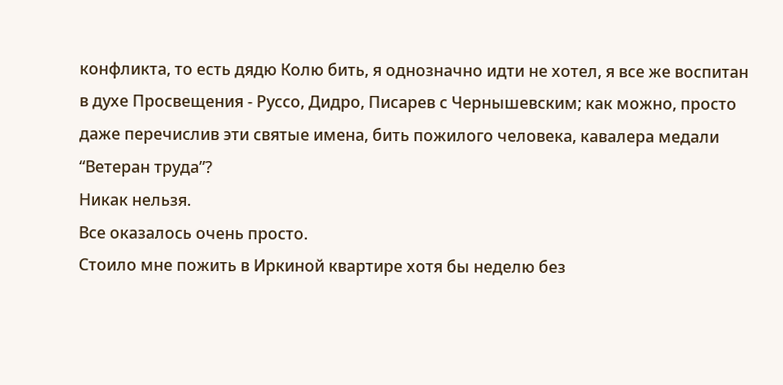конфликта, то есть дядю Колю бить, я однозначно идти не хотел, я все же воспитан в духе Просвещения - Руссо, Дидро, Писарев с Чернышевским; как можно, просто даже перечислив эти святые имена, бить пожилого человека, кавалера медали “Ветеран труда”?
Никак нельзя.
Все оказалось очень просто.
Стоило мне пожить в Иркиной квартире хотя бы неделю без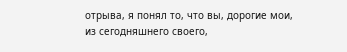отрыва, я понял то, что вы, дорогие мои, из сегодняшнего своего,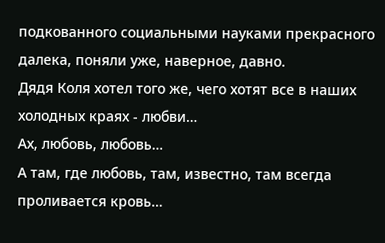подкованного социальными науками прекрасного далека, поняли уже, наверное, давно.
Дядя Коля хотел того же, чего хотят все в наших холодных краях - любви…
Ах, любовь, любовь…
А там, где любовь, там, известно, там всегда проливается кровь…